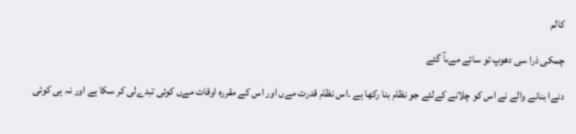کالم

چمکی ذرا سی دھوپ تو سائے مےںآ گئے

دنےا بنانے والے نے اس کو چلانے کےلئے جو نظام بنا رکھا ہے ۔اس نظام قدرت مےں اور اس کے مقررہ اوقات مےں کوئی تبدےلی کر سکا ہے اور نہ ہی کوئی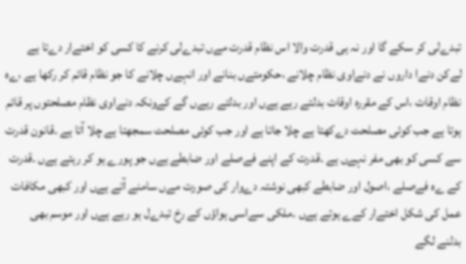تبدےلی کر سکے گا اور نہ ہی قدرت والا اس نظام قدرت مےں تبدےلی کرنے کا کسی کو اختےار دےتا ہے لےکن دنےا داروں نے دنےاوی نظام چلانے ،حکومتےں بنانے اور انہےں چلانے کا جو نظام قائم کر رکھا ہے ،ےہ نظام اوقات ،اس کے مقررہ اوقات بدلتے رہے ہےں اور بدلتے رہےں گے کےونکہ دنےاوی نظام مصلحتوں پر قائم ہوتا ہے جب کوئی مصلحت دےکھتا ہے چلا جاتا ہے اور جب کوئی مصلحت سمجھتا ہے چلا آتا ہے ۔قانون قدرت سے کسی کو بھی مفر نہےں ہے ۔قدرت کے اپنے فےصلے اور ضابطے ہےں جو پورے ہو کر رہتے ہےں ۔قدرت کے ےہ فےصلے ،اصول اور ضابطے کبھی نوشتہ دےوار کی صورت مےں سامنے آتے ہےں اور کبھی مکافات عمل کی شکل اختےار کےے ہوتے ہےں ۔ملکی سےاسی ہواؤں کے رخ تبدےل ہو رہے ہےں اور موسم بھی بدلنے لگے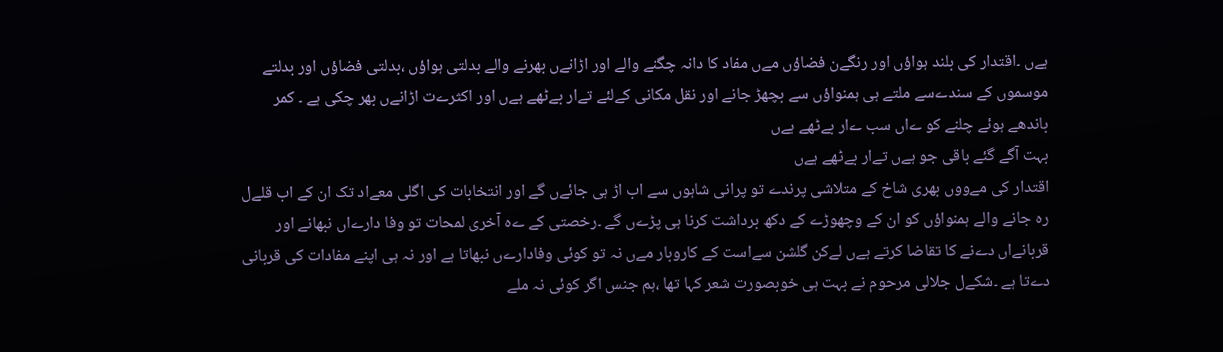ہےں ۔اقتدار کی بلند ہواؤں اور رنگےن فضاؤں مےں مفاد کا دانہ چگنے والے اور اڑانےں بھرنے والے بدلتی ہواؤں ،بدلتی فضاؤں اور بدلتے موسموں کے سندےسے ملتے ہی ہمنواؤں سے بچھڑ جانے اور نقل مکانی کےلئے تےار بےٹھے ہےں اور اکثرےت اڑانےں بھر چکی ہے ۔ کمر باندھے ہوئے چلنے کو ےاں سب ےار بےٹھے ہےں
بہت آگے گئے باقی جو ہےں تےار بےٹھے ہےں
اقتدار کی مےووں بھری شاخ کے متلاشی پرندے تو پرانی شاہوں سے اب اڑ ہی جائےں گے اور انتخابات کی اگلی معےاد تک ان کے اب قلےل رہ جانے والے ہمنواؤں کو ان کے وچھوڑے کے دکھ برداشت کرنا ہی پڑےں گے ۔رخصتی کے ےہ آخری لمحات تو وفا دارےاں نبھانے اور قربانےاں دےنے کا تقاضا کرتے ہےں لےکن گلشن سےاست کے کاروبار مےں نہ تو کوئی وفادارےں نبھاتا ہے اور نہ ہی اپنے مفادات کی قربانی دےتا ہے ۔شکےل جلالی مرحوم نے بہت ہی خوبصورت شعر کہا تھا ،ہم جنس اگر کوئی نہ ملے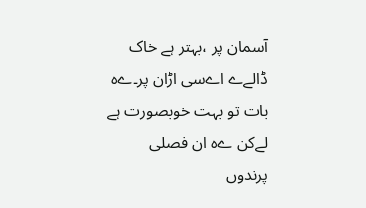آسمان پر ،بہتر ہے خاک ڈالےے اےسی اڑان پر۔ےہ بات تو بہت خوبصورت ہے لےکن ےہ ان فصلی پرندوں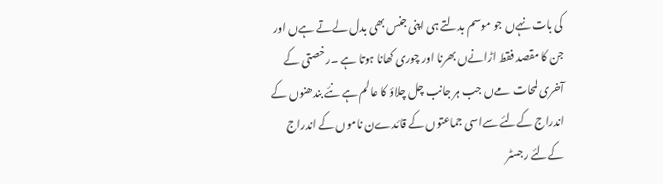کی بات نہےں جو موسم بدلتے ہی اپنی جنس بھی بدل لےتے ہےں اور جن کا مقصد فقط اڑانےں بھرنا اور چوری کھانا ہوتا ہے ۔رخصتی کے آخری لمحات مےں جب ہر جانب چل چلاؤ کا عالم ہے نئے بندھنوں کے اندراج کےلئے سےاسی جماعتوں کے قائدےن ناموں کے اندراج کےلئے رجسٹر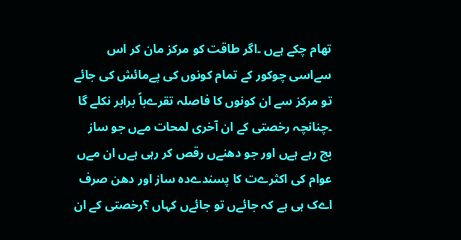تھام چکے ہےں ۔اگر طاقت کو مرکز مان کر اس سےاسی چوکور کے تمام کونوں کی پےمائش کی جائے تو مرکز سے ان کونوں کا فاصلہ تقرےباً برابر نکلے گا ۔چنانچہ رخصتی کے ان آخری لمحات مےں جو ساز بج رہے ہےں اور جو دھنےں رقص کر رہی ہےں ان مےں عوام کی اکثرےت کا پسندےدہ ساز اور دھن صرف اےک ہی ہے کہ جائےں تو جائےں کہاں ؟رخصتی کے ان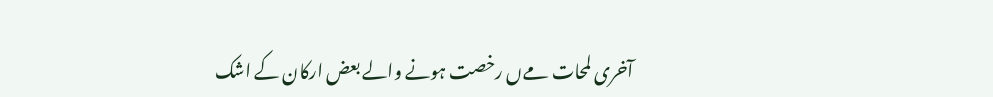آخری لمحات مےں رخصت ہونے والے بعض ارکان کے اشک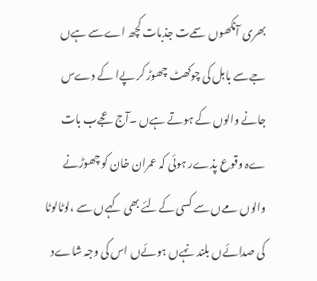بھری آنکھوں سمےت جذبات کچھ اےسے ہےں جےسے بابل کی چوکھٹ چھوڑ کر پےا کے دےس جانے والوں کے ہوتے ہےں ۔آج عجےب بات ےہ وقوع پذےر ہوئی کہ عمران خان کو چھوڑنے والوں مےں سے کسی کےلئے بھی کہےں سے ،لوٹالوٹا کی صدائےں بلند نہےں ہوئےں اس کی وجہ شاےد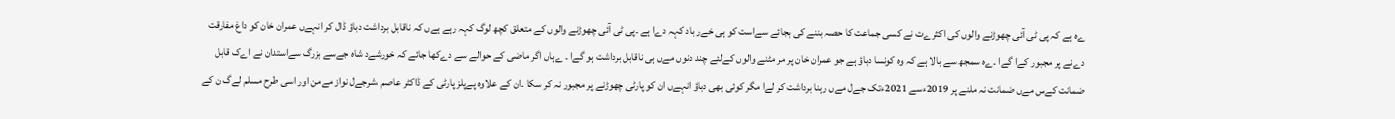ےہ ہے کہ پی ٹی آئی چھوڑنے والوں کی اکثرےت نے کسی جماعت کا حصہ بننے کی بجائے سےاست کو ہی خےر باد کہہ دےا ہے ۔پی ٹی آئی چھوڑنے والوں کے متعلق کچھ لوگ کہہ رہے ہےں کہ ناقابل برداشت دباؤ ڈال کر انہےں عمران خان کو داغ مفارقت دےنے پر مجبور کےا گےا ۔ےہ سمجھ سے بالا ہے کہ وہ کونسا دباؤ ہے جو عمران خان پر مر مٹنے والوں کےلئے چند دنوں مےں ہی ناقابل برداشت ہو گےا ۔ ےہاں اگر ماضی کے حوالے سے دےکھا جائے کہ خورشےد شاہ جےسے بزرگ سےاستدان نے اےک قابل ضمانت کےس مےں ضمانت نہ ملنے پر 2019ءسے 2021ءتک جےل مےں رہنا برداشت کر لےا مگر کوئی بھی دباؤ انہےں ان کو پارٹی چھوڑنے پر مجبور نہ کر سکا ۔ان کے علاوہ پےپلز پارٹی کے ڈاکٹر عاصم ،شرجےل نواز مےمن اور اسی طرح مسلم لےگ ن کے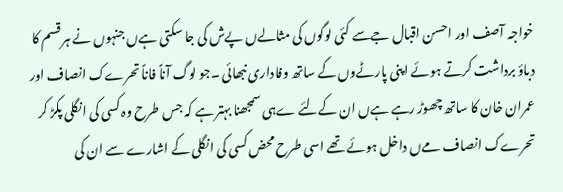خواجہ آصف اور احسن اقبال جےسے کئی لوگوں کی مثالےں پےش کی جا سکتی ہےں جنہوں نے ہر قسم کا دباؤ برداشت کرتے ہوئے اپنی پارٹےوں کے ساتھ وفاداری نبھائی ۔جو لوگ آناً فاناً تحرےک انصاف اور عمران خان کا ساتھ چھوڑ رہے ہےں ان کےلئے ےہی سمجھنا بہتر ہے کہ جس طرح وہ کسی کی انگلی پکڑ کر تحرےک انصاف مےں داخل ہوئے تھے اسی طرح محض کسی کی انگلی کے اشارے سے ان کی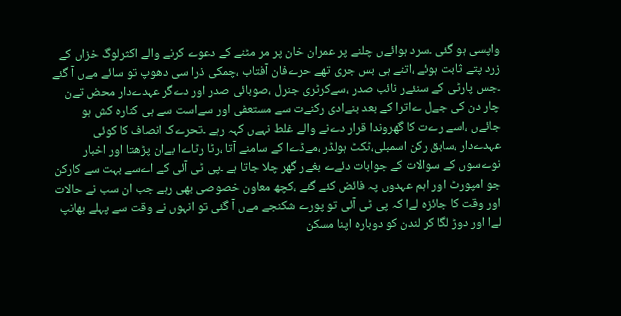واپسی ہو گئی ۔سرد ہوائےں چلنے پر عمران خان پر مر مٹنے کے دعوے کرنے والے اکثرلوگ خزاں کے زرد پتے ثابت ہوئے ،اتنے ہی بس جری تھے حرےفان آفتاب ،چمکی ذرا سی دھوپ تو سائے مےں آ گئے ۔جس پارٹی کے سنئےر نائب صدر ،سےکرٹری جنرل ،صوبائی صدر اور دےگر عہدےدار محض تےن چار دن کی جےل ےاترا کے بعد بنےادی رکنےت سے مستعفی اور سےاست سے ہی کنارہ کش ہو جائےں ،اسے رےت کا گھروندا قرار دےنے والے غلط نہےں کہہ رہے ۔تحرےک انصاف کا کوئی عہدےدار ،سابق رکن اسمبلی،ٹکٹ ہولڈر ،مےڈےا کے سامنے آتا ،رٹا رٹاےا بےان پڑھتا اور اخبار نوےسوں کے سوالات کے جوابات دئےے بغےر گھر چلا جاتا ہے ۔پی ٹی آئی کے اےسے بہت سے کارکن جو امپورٹ اور اہم عہدوں پہ فائض کئے گئے ،کچھ معاون خصوصی بھی رہے جب ان سب نے حالات اور وقت کا جائزہ لےا کہ پی ٹی آئی تو پورے شکنجے مےں آ گئی تو انہوں نے وقت سے پہلے بھانپ لےا اور دوڑ لگا کر لندن کو دوبارہ اپنا مسکن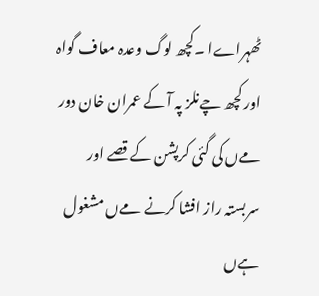ٹھہراےا ۔کچھ لوگ وعدہ معاف گواہ اور کچھ چےنلز پہ آ کے عمران خان دور مےں کی گئی کرپشن کے قصے اور سربستہ راز افشا کرنے مےں مشغول ہےں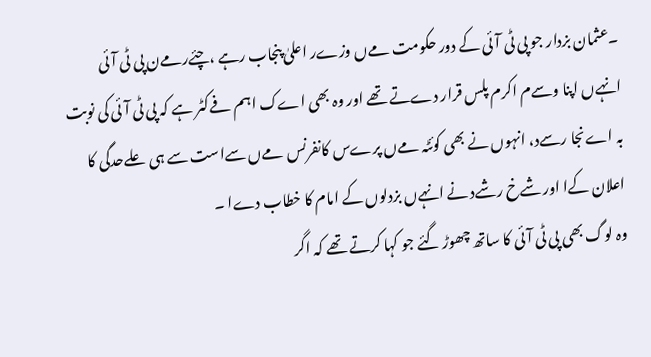۔عثمان بزدار جو پی ٹی آئی کے دور حکومت مےں وزےر اعلیٰ پنجاب رہے ،چئےرمےن پی ٹی آئی انہےں اپنا وسےم اکرم پلس قرار دےتے تھے اور وہ بھی اےک اہم فےکٹر ہے کہ پی ٹی آئی کی نوبت بہ اےنجا رسےد، انہوں نے بھی کوئٹہ مےں پرےس کانفرنس مےں سےاست سے ہی علےحدگی کا اعلان کےا اور شےخ رشےد نے انہےں بزدلوں کے امام کا خطاب دےا ۔
وہ لوگ بھی پی ٹی آئی کا ساتھ چھوڑ گئے جو کہا کرتے تھے کہ اگر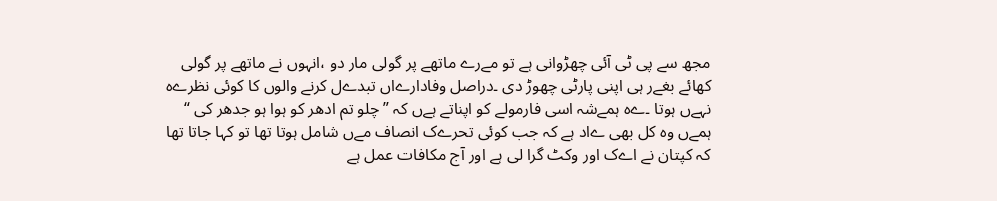مجھ سے پی ٹی آئی چھڑوانی ہے تو مےرے ماتھے پر گولی مار دو ،انہوں نے ماتھے پر گولی کھائے بغےر ہی اپنی پارٹی چھوڑ دی ۔دراصل وفادارےاں تبدےل کرنے والوں کا کوئی نظرےہ نہےں ہوتا ۔ےہ ہمےشہ اسی فارمولے کو اپناتے ہےں کہ ”چلو تم ادھر کو ہوا ہو جدھر کی “ ہمےں وہ کل بھی ےاد ہے کہ جب کوئی تحرےک انصاف مےں شامل ہوتا تھا تو کہا جاتا تھا کہ کپتان نے اےک اور وکٹ گرا لی ہے اور آج مکافات عمل ہے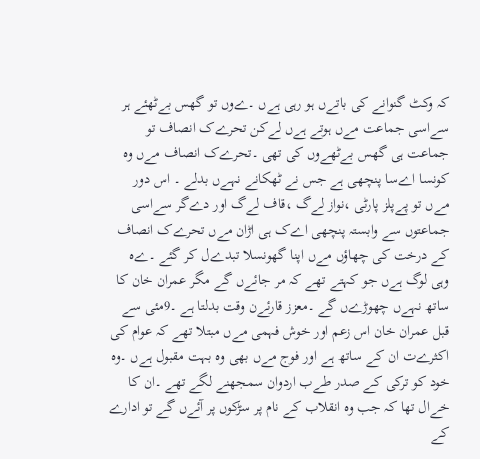کہ وکٹ گنوانے کی باتےں ہو رہی ہےں ۔ےوں تو گھس بےٹھئے ہر سےاسی جماعت مےں ہوتے ہےں لےکن تحرےک انصاف تو جماعت ہی گھس بےٹھےوں کی تھی ۔تحرےک انصاف مےں وہ کونسا اےسا پنچھی ہے جس نے ٹھکانے نہےں بدلے ۔ اس دور مےں تو پےپلز پارٹی ،نواز لےگ ،قاف لےگ اور دےگر سےاسی جماعتوں سے وابستہ پنچھی اےک ہی اڑان مےں تحرےک انصاف کے درخت کی چھاؤں مےں اپنا گھونسلا تبدےل کر گئے ۔ےہ وہی لوگ ہےں جو کہتے تھے کہ مر جائےں گے مگر عمران خان کا ساتھ نہےں چھوڑےں گے ۔معزز قارئےن وقت بدلتا ہے ۔9مئی سے قبل عمران خان اس زعم اور خوش فہمی مےں مبتلا تھے کہ عوام کی اکثرےت ان کے ساتھ ہے اور فوج مےں بھی وہ بہت مقبول ہےں ۔وہ خود کو ترکی کے صدر طےب اردوان سمجھنے لگے تھے ۔ان کا خےال تھا کہ جب وہ انقلاب کے نام پر سڑکوں پر آئےں گے تو ادارے کے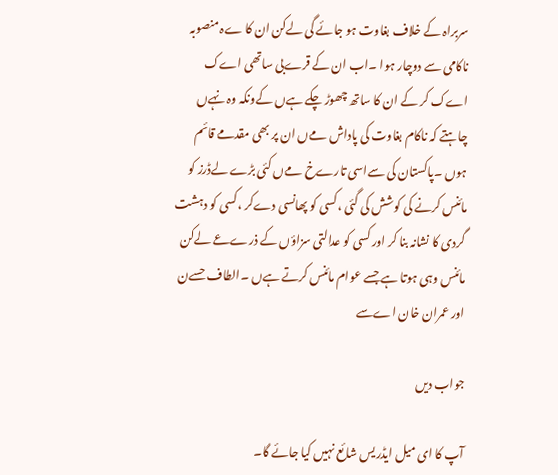سربراہ کے خلاف بغاوت ہو جائے گی لےکن ان کا ےہ منصوبہ ناکامی سے دوچار ہوا ۔اب ان کے قرےبی ساتھی اےک اےک کر کے ان کا ساتھ چھوڑ چکے ہےں کےونکہ وہ نہےں چاہتے کہ ناکام بغاوت کی پاداش مےں ان پر بھی مقدمے قائم ہوں ۔پاکستان کی سےاسی تارےخ مےں کئی بڑے لےڈرز کو مائنس کرنے کی کوشش کی گئی ،کسی کو پھانسی دےکر ،کسی کو دہشت گردی کا نشانہ بنا کر اور کسی کو عدالتی سزاؤں کے ذرےعے لےکن مائنس وہی ہوتا ہے جسے عوام مائنس کرتے ہےں ۔الطاف حسےن اور عمران خان اےسے

جواب دیں

آپ کا ای میل ایڈریس شائع نہیں کیا جائے گا۔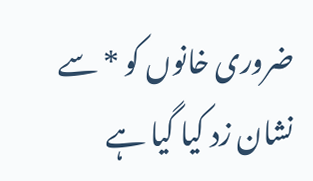ضروری خانوں کو * سے نشان زد کیا گیا ہے